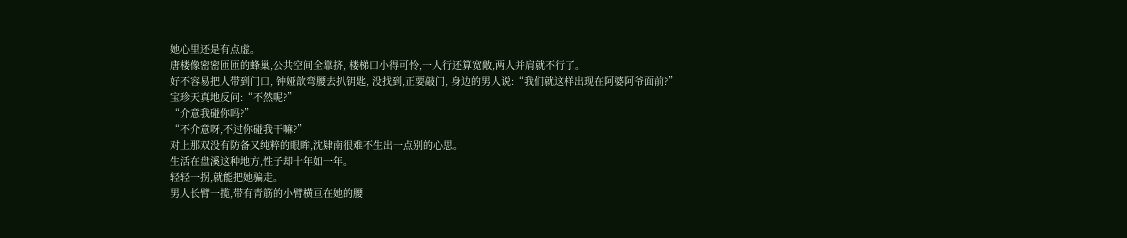她心里还是有点虚。
唐楼像密密匝匝的蜂巢,公共空间全靠挤, 楼梯口小得可怜,一人行还算宽敞,两人并肩就不行了。
好不容易把人带到门口, 钟娅歆弯腰去扒钥匙, 没找到,正要敲门, 身边的男人说:“我们就这样出现在阿婆阿爷面前?”
宝珍天真地反问:“不然呢?”
“介意我碰你吗?”
“不介意呀,不过你碰我干嘛?”
对上那双没有防备又纯粹的眼眸,沈肄南很难不生出一点别的心思。
生活在盘溪这种地方,性子却十年如一年。
轻轻一拐,就能把她骗走。
男人长臂一揽,带有青筋的小臂横亘在她的腰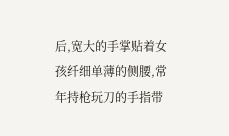后,宽大的手掌贴着女孩纤细单薄的侧腰,常年持枪玩刀的手指带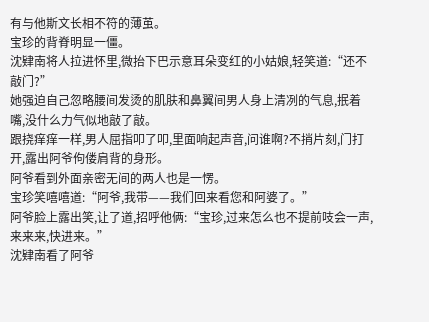有与他斯文长相不符的薄茧。
宝珍的背脊明显一僵。
沈肄南将人拉进怀里,微抬下巴示意耳朵变红的小姑娘,轻笑道:“还不敲门?”
她强迫自己忽略腰间发烫的肌肤和鼻翼间男人身上清冽的气息,抿着嘴,没什么力气似地敲了敲。
跟挠痒痒一样,男人屈指叩了叩,里面响起声音,问谁啊?不捎片刻,门打开,露出阿爷佝偻肩背的身形。
阿爷看到外面亲密无间的两人也是一愣。
宝珍笑嘻嘻道:“阿爷,我带——我们回来看您和阿婆了。”
阿爷脸上露出笑,让了道,招呼他俩:“宝珍,过来怎么也不提前吱会一声,来来来,快进来。”
沈肄南看了阿爷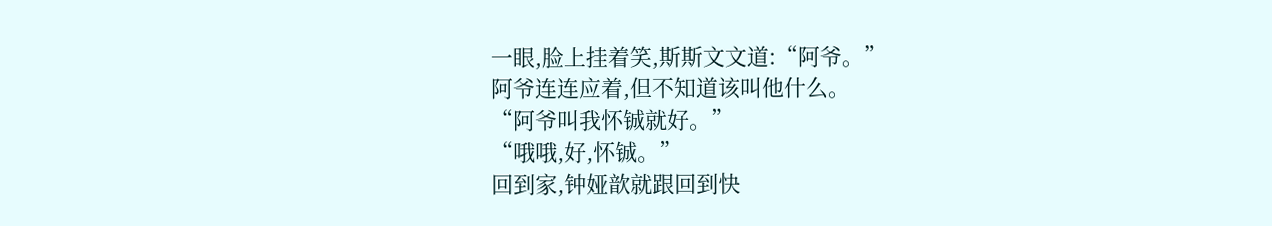一眼,脸上挂着笑,斯斯文文道:“阿爷。”
阿爷连连应着,但不知道该叫他什么。
“阿爷叫我怀铖就好。”
“哦哦,好,怀铖。”
回到家,钟娅歆就跟回到快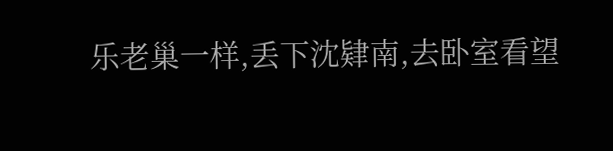乐老巢一样,丢下沈肄南,去卧室看望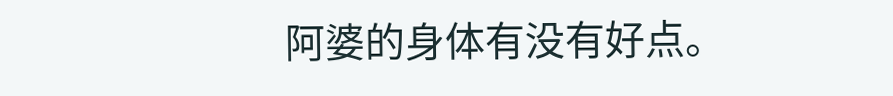阿婆的身体有没有好点。